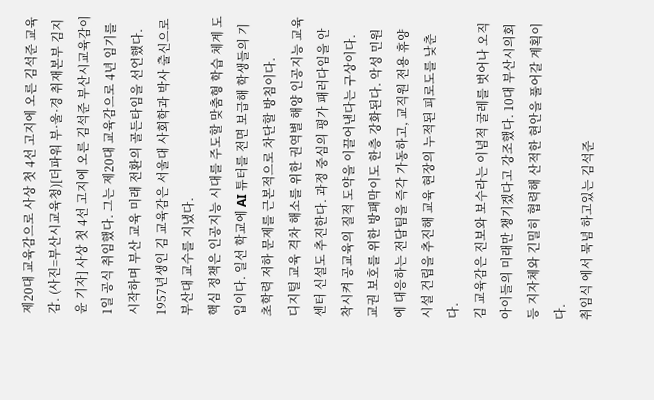제20대 교육감으로 사상 첫 4선 고지에 오른 김석준 교육감. (사진=부산시교육청)[더파워 부·울·경 취재본부 김지윤 기자] 사상 첫 4선 고지에 오른 김석준 부산시교육감이 1일 공식 취임했다. 그는 제20대 교육감으로 4년 임기를 시작하며 부산 교육 미래 전환의 골든타임을 선언했다.
1957년생인 김 교육감은 서울대 사회학과 박사 출신으로 부산대 교수를 지냈다.
핵심 정책은 인공지능 시대를 주도할 맞춤형 학습 체계 도입이다. 일선 학교에 AI 튜터를 전면 보급해 학생들의 기초학력 저하 문제를 근본적으로 차단할 방침이다.
디지털 교육 격차 해소를 위한 권역별 해양 인공지능 교육센터 신설도 추진한다. 과정 중심의 평가 패러다임을 안착시켜 공교육의 질적 도약을 이끌어낸다는 구상이다.
교권 보호를 위한 방패막이도 한층 강화된다. 악성 민원에 대응하는 전담팀을 즉각 가동하고, 교직원 전용 휴양시설 건립을 추진해 교육 현장의 누적된 피로도를 낮춘다.
김 교육감은 진보와 보수라는 이념적 굴레를 벗어나 오직 아이들의 미래만 챙기겠다고 강조했다. 10대 부산시의회 등 지자체와 긴밀히 협력해 산적한 현안을 풀어갈 계획이다.
취임식 에서 묵념 하고있는 김석준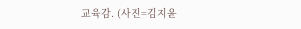교육감. (사진=김지윤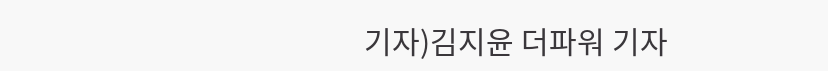기자)김지윤 더파워 기자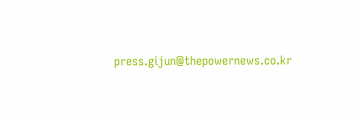press.gijun@thepowernews.co.kr